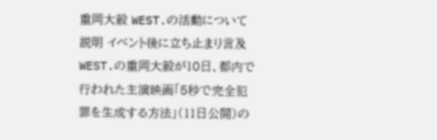重岡大毅 WEST.の活動について説明 イベント後に立ち止まり言及
WEST.の重岡大毅が10日、都内で行われた主演映画「5秒で完全犯罪を生成する方法」(11日公開)の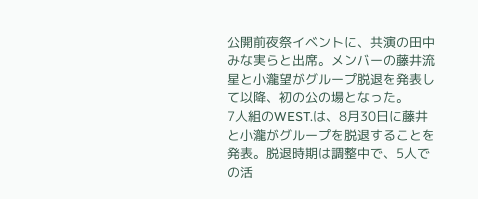公開前夜祭イベントに、共演の田中みな実らと出席。メンバーの藤井流星と小瀧望がグループ脱退を発表して以降、初の公の場となった。
7人組のWEST.は、8月30日に藤井と小瀧がグループを脱退することを発表。脱退時期は調整中で、5人での活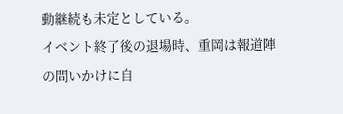動継続も未定としている。
イベント終了後の退場時、重岡は報道陣の問いかけに自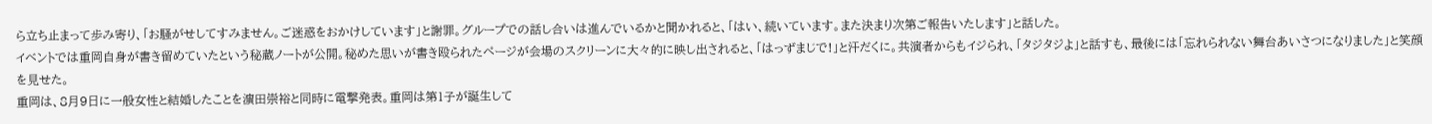ら立ち止まって歩み寄り、「お騒がせしてすみません。ご迷惑をおかけしています」と謝罪。グループでの話し合いは進んでいるかと聞かれると、「はい、続いています。また決まり次第ご報告いたします」と話した。
イベントでは重岡自身が書き留めていたという秘蔵ノートが公開。秘めた思いが書き殴られたページが会場のスクリーンに大々的に映し出されると、「はっずまじで!」と汗だくに。共演者からもイジられ、「タジタジよ」と話すも、最後には「忘れられない舞台あいさつになりました」と笑顔を見せた。
重岡は、8月9日に一般女性と結婚したことを濵田崇裕と同時に電撃発表。重岡は第1子が誕生して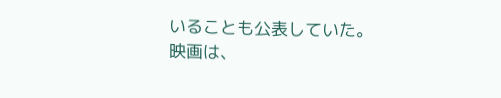いることも公表していた。
映画は、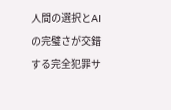人間の選択とAIの完璧さが交錯する完全犯罪サ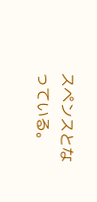スペンスとなっている。